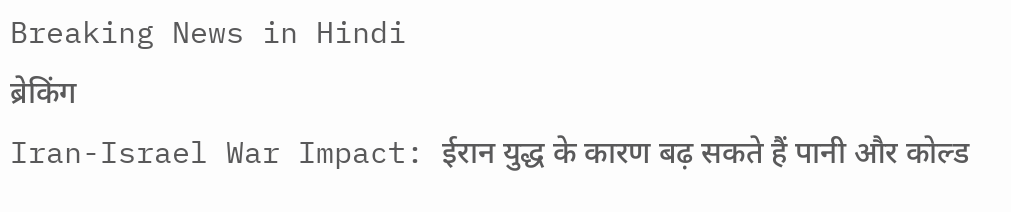Breaking News in Hindi
ब्रेकिंग
Iran-Israel War Impact: ईरान युद्ध के कारण बढ़ सकते हैं पानी और कोल्ड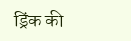ड्रिंक की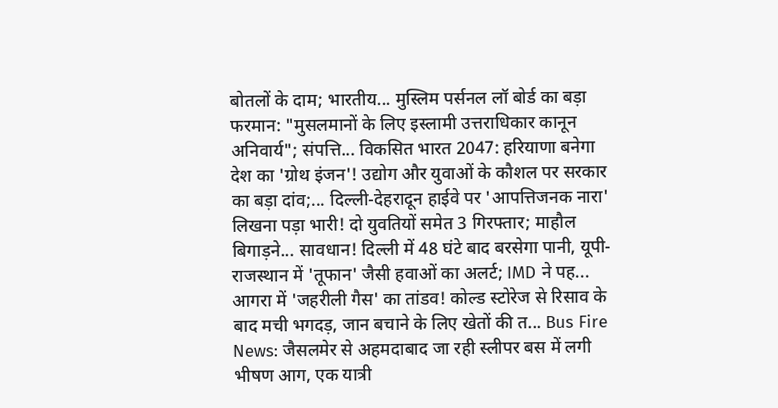बोतलों के दाम; भारतीय... मुस्लिम पर्सनल लॉ बोर्ड का बड़ा फरमान: "मुसलमानों के लिए इस्लामी उत्तराधिकार कानून अनिवार्य"; संपत्ति... विकसित भारत 2047: हरियाणा बनेगा देश का 'ग्रोथ इंजन'! उद्योग और युवाओं के कौशल पर सरकार का बड़ा दांव;... दिल्ली-देहरादून हाईवे पर 'आपत्तिजनक नारा' लिखना पड़ा भारी! दो युवतियों समेत 3 गिरफ्तार; माहौल बिगाड़ने... सावधान! दिल्ली में 48 घंटे बाद बरसेगा पानी, यूपी-राजस्थान में 'तूफान' जैसी हवाओं का अलर्ट; IMD ने पह... आगरा में 'जहरीली गैस' का तांडव! कोल्ड स्टोरेज से रिसाव के बाद मची भगदड़, जान बचाने के लिए खेतों की त... Bus Fire News: जैसलमेर से अहमदाबाद जा रही स्लीपर बस में लगी भीषण आग, एक यात्री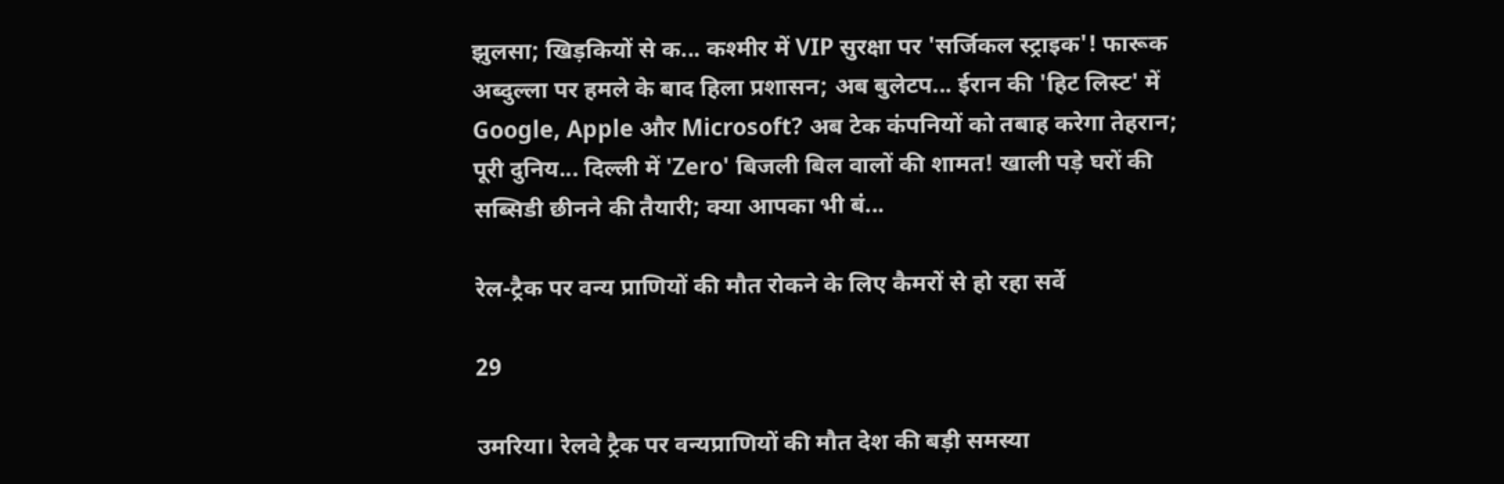झुलसा; खिड़कियों से क... कश्मीर में VIP सुरक्षा पर 'सर्जिकल स्ट्राइक'! फारूक अब्दुल्ला पर हमले के बाद हिला प्रशासन; अब बुलेटप... ईरान की 'हिट लिस्ट' में Google, Apple और Microsoft? अब टेक कंपनियों को तबाह करेगा तेहरान; पूरी दुनिय... दिल्ली में 'Zero' बिजली बिल वालों की शामत! खाली पड़े घरों की सब्सिडी छीनने की तैयारी; क्या आपका भी बं...

रेल-ट्रैक पर वन्य प्राणियों की मौत रोकने के लिए कैमरों से हो रहा सर्वे

29

उमरिया। रेलवे ट्रैक पर वन्यप्राणियों की मौत देश की बड़ी समस्या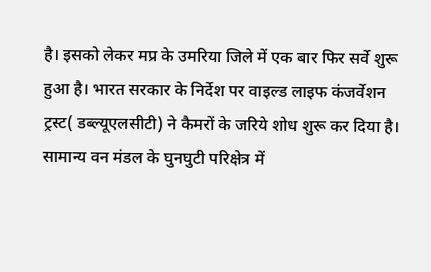है। इसको लेकर मप्र के उमरिया जिले में एक बार फिर सर्वे शुरू हुआ है। भारत सरकार के निर्देश पर वाइल्ड लाइफ कंजर्वेशन ट्रस्ट( डब्ल्यूएलसीटी) ने कैमरों के जरिये शोध शुरू कर दिया है। सामान्य वन मंडल के घुनघुटी परिक्षेत्र में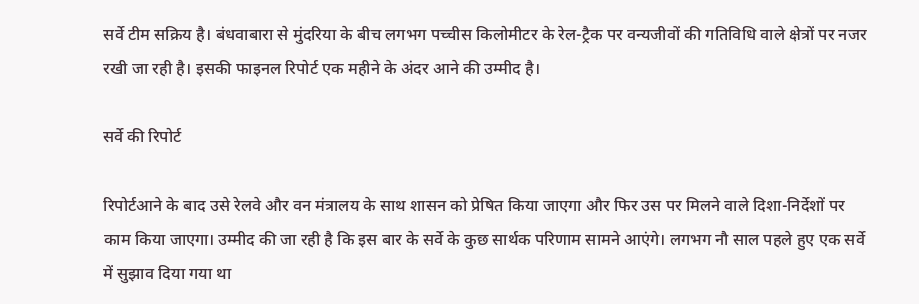सर्वे टीम सक्रिय है। बंधवाबारा से मुंदरिया के बीच लगभग पच्चीस किलोमीटर के रेल-ट्रैक पर वन्यजीवों की गतिविधि वाले क्षेत्रों पर नजर रखी जा रही है। इसकी फाइनल रिपोर्ट एक महीने के अंदर आने की उम्मीद है।

सर्वे की रिपोर्ट

रिपोर्टआने के बाद उसे रेलवे और वन मंत्रालय के साथ शासन को प्रेषित किया जाएगा और फिर उस पर मिलने वाले दिशा-निर्देशों पर काम किया जाएगा। उम्मीद की जा रही है कि इस बार के सर्वे के कुछ सार्थक परिणाम सामने आएंगे। लगभग नौ साल पहले हुए एक सर्वे में सुझाव दिया गया था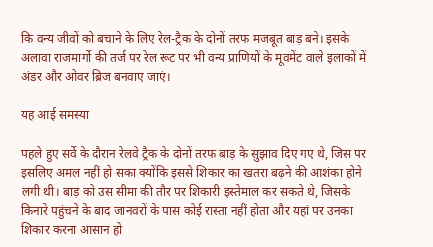कि वन्य जीवों को बचाने के लिए रेल-ट्रैक के दोनों तरफ मजबूत बाड़ बने। इसके अलावा राजमार्गो की तर्ज पर रेल रूट पर भी वन्य प्राणियों के मूवमेंट वाले इलाकों में अंडर और ओवर ब्रिज बनवाए जाएं।

यह आई समस्या

पहले हुए सर्वे के दौरान रेलवे ट्रैक के दोनों तरफ बाड़ के सुझाव दिए गए थे, जिस पर इसलिए अमल नहीं हो सका क्योंकि इससे शिकार का खतरा बढ़ने की आशंका होने लगी थी। बाड़ को उस सीमा की तौर पर शिकारी इस्तेमाल कर सकते थे, जिसके किनारे पहुंचने के बाद जानवरों के पास कोई रास्ता नहीं होता और यहां पर उनका शिकार करना आसान हो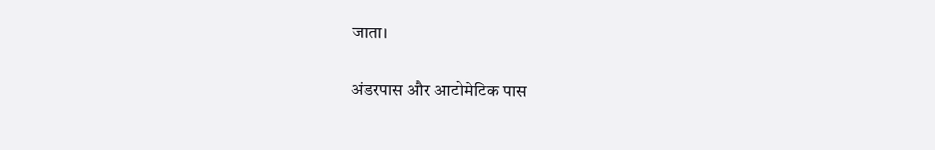जाता।

अंडरपास और आटोमेटिक पास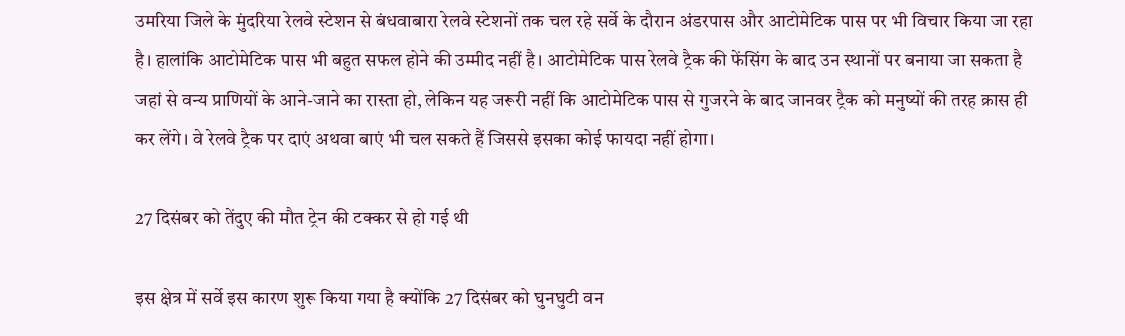उमरिया जिले के मुंदरिया रेलवे स्टेशन से बंधवाबारा रेलवे स्टेशनों तक चल रहे सर्वे के दौरान अंडरपास और आटोमेटिक पास पर भी विचार किया जा रहा है। हालांकि आटोमेटिक पास भी बहुत सफल होने की उम्मीद नहीं है। आटोमेटिक पास रेलवे ट्रैक की फेंसिंग के बाद उन स्थानों पर बनाया जा सकता है जहां से वन्य प्राणियों के आने-जाने का रास्ता हो, लेकिन यह जरूरी नहीं कि आटोमेटिक पास से गुजरने के बाद जानवर ट्रैक को मनुष्यों की तरह क्रास ही कर लेंगे। वे रेलवे ट्रैक पर दाएं अथवा बाएं भी चल सकते हैं जिससे इसका कोई फायदा नहीं होगा।

27 दिसंबर को तेंदुए की मौत ट्रेन की टक्कर से हो गई थी

इस क्षेत्र में सर्वे इस कारण शुरू किया गया है क्योंकि 27 दिसंबर को घुनघुटी वन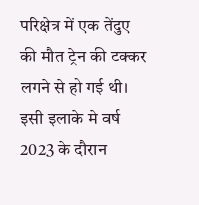परिक्षेत्र में एक तेंदुए की मौत ट्रेन की टक्कर लगने से हो गई थी। इसी इलाके मे वर्ष 2023 के दौरान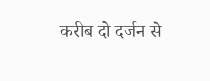करीब दो दर्जन से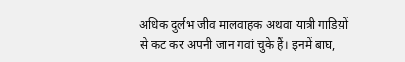अधिक दुर्लभ जीव मालवाहक अथवा यात्री गाडिय़ों से कट कर अपनी जान गवां चुके हैं। इनमें बाघ,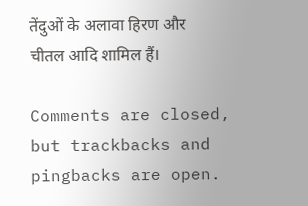तेंदुओं के अलावा हिरण और चीतल आदि शामिल हैं।

Comments are closed, but trackbacks and pingbacks are open.